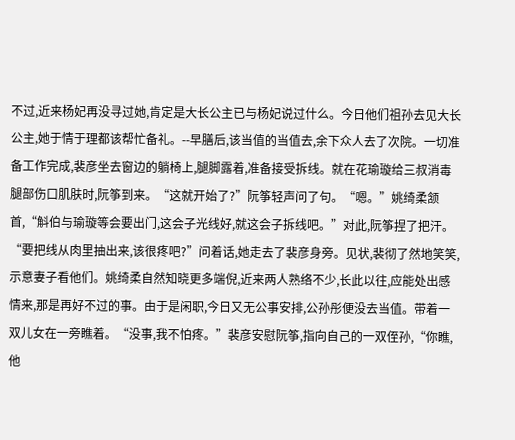不过,近来杨妃再没寻过她,肯定是大长公主已与杨妃说过什么。今日他们祖孙去见大长公主,她于情于理都该帮忙备礼。--早膳后,该当值的当值去,余下众人去了次院。一切准备工作完成,裴彦坐去窗边的躺椅上,腿脚露着,准备接受拆线。就在花瑜璇给三叔消毒腿部伤口肌肤时,阮筝到来。“这就开始了?”阮筝轻声问了句。“嗯。”姚绮柔颔首,“斛伯与瑜璇等会要出门,这会子光线好,就这会子拆线吧。”对此,阮筝捏了把汗。“要把线从肉里抽出来,该很疼吧?”问着话,她走去了裴彦身旁。见状,裴彻了然地笑笑,示意妻子看他们。姚绮柔自然知晓更多端倪,近来两人熟络不少,长此以往,应能处出感情来,那是再好不过的事。由于是闲职,今日又无公事安排,公孙彤便没去当值。带着一双儿女在一旁瞧着。“没事,我不怕疼。”裴彦安慰阮筝,指向自己的一双侄孙,“你瞧,他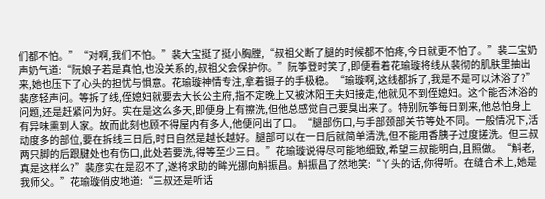们都不怕。”“对啊,我们不怕。”裴大宝挺了挺小胸膛,“叔祖父断了腿的时候都不怕疼,今日就更不怕了。”裴二宝奶声奶气道:“阮娘子若是真怕,也没关系的,叔祖父会保护你。”阮筝登时笑了,即便看着花瑜璇将线从裴彻的肌肤里抽出来,她也压下了心头的担忧与惧意。花瑜璇神情专注,拿着镊子的手极稳。“瑜璇啊,这线都拆了,我是不是可以沐浴了?”裴彦轻声问。等拆了线,侄媳妇就要去大长公主府,指不定晚上又被沐阳王夫妇接走,他就见不到侄媳妇。这个能否沐浴的问题,还是赶紧问为好。实在是这么多天,即便身上有擦洗,但他总感觉自己要臭出来了。特别阮筝每日到来,他总怕身上有异味熏到人家。故而此刻也顾不得屋内有多人,他便问出了口。“腿部伤口,与手部颈部关节等处不同。一般情况下,活动度多的部位,要在拆线三日后,时日自然是越长越好。腿部可以在一日后就简单清洗,但不能用香胰子过度搓洗。但三叔两只脚的后跟腱处也有伤口,此处若要洗,得等至少三日。”花瑜璇说得尽可能地细致,希望三叔能明白,且照做。“斛老,真是这样么?”裴彦实在是忍不了,遂将求助的眸光挪向斛振昌。斛振昌了然地笑:“丫头的话,你得听。在缝合术上,她是我师父。”花瑜璇俏皮地道:“三叔还是听话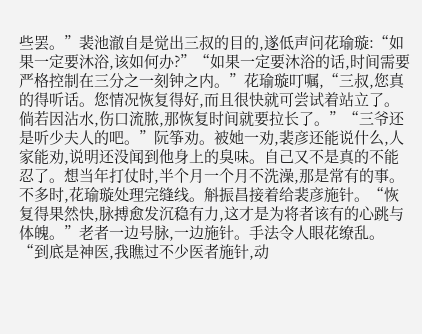些罢。”裴池澈自是觉出三叔的目的,遂低声问花瑜璇:“如果一定要沐浴,该如何办?”“如果一定要沐浴的话,时间需要严格控制在三分之一刻钟之内。”花瑜璇叮嘱,“三叔,您真的得听话。您情况恢复得好,而且很快就可尝试着站立了。倘若因沾水,伤口流脓,那恢复时间就要拉长了。”“三爷还是听少夫人的吧。”阮筝劝。被她一劝,裴彦还能说什么,人家能劝,说明还没闻到他身上的臭味。自己又不是真的不能忍了。想当年打仗时,半个月一个月不洗澡,那是常有的事。不多时,花瑜璇处理完缝线。斛振昌接着给裴彦施针。“恢复得果然快,脉搏愈发沉稳有力,这才是为将者该有的心跳与体魄。”老者一边号脉,一边施针。手法令人眼花缭乱。“到底是神医,我瞧过不少医者施针,动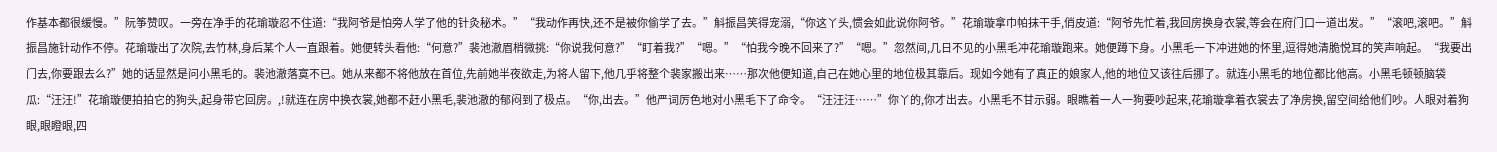作基本都很缓慢。”阮筝赞叹。一旁在净手的花瑜璇忍不住道:“我阿爷是怕旁人学了他的针灸秘术。”“我动作再快,还不是被你偷学了去。”斛振昌笑得宠溺,“你这丫头,惯会如此说你阿爷。”花瑜璇拿巾帕抹干手,俏皮道:“阿爷先忙着,我回房换身衣裳,等会在府门口一道出发。”“滚吧,滚吧。”斛振昌施针动作不停。花瑜璇出了次院,去竹林,身后某个人一直跟着。她便转头看他:“何意?”裴池澈眉梢微挑:“你说我何意?”“盯着我?”“嗯。”“怕我今晚不回来了?”“嗯。”忽然间,几日不见的小黑毛冲花瑜璇跑来。她便蹲下身。小黑毛一下冲进她的怀里,逗得她清脆悦耳的笑声响起。“我要出门去,你要跟去么?”她的话显然是问小黑毛的。裴池澈落寞不已。她从来都不将他放在首位,先前她半夜欲走,为将人留下,他几乎将整个裴家搬出来……那次他便知道,自己在她心里的地位极其靠后。现如今她有了真正的娘家人,他的地位又该往后挪了。就连小黑毛的地位都比他高。小黑毛顿顿脑袋瓜:“汪汪!”花瑜璇便拍拍它的狗头,起身带它回房。,!就连在房中换衣裳,她都不赶小黑毛,裴池澈的郁闷到了极点。“你,出去。”他严词厉色地对小黑毛下了命令。“汪汪汪……”你丫的,你才出去。小黑毛不甘示弱。眼瞧着一人一狗要吵起来,花瑜璇拿着衣裳去了净房换,留空间给他们吵。人眼对着狗眼,眼瞪眼,四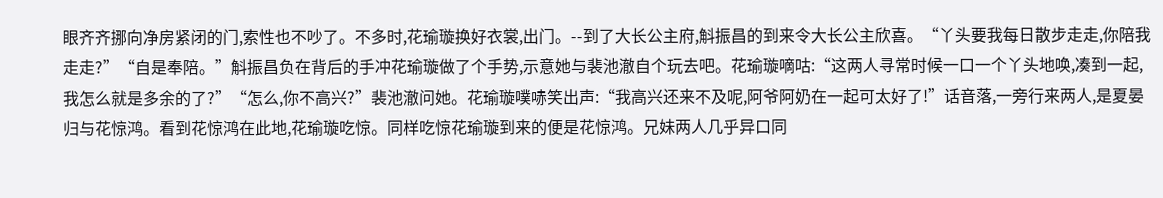眼齐齐挪向净房紧闭的门,索性也不吵了。不多时,花瑜璇换好衣裳,出门。--到了大长公主府,斛振昌的到来令大长公主欣喜。“丫头要我每日散步走走,你陪我走走?”“自是奉陪。”斛振昌负在背后的手冲花瑜璇做了个手势,示意她与裴池澈自个玩去吧。花瑜璇嘀咕:“这两人寻常时候一口一个丫头地唤,凑到一起,我怎么就是多余的了?”“怎么,你不高兴?”裴池澈问她。花瑜璇噗哧笑出声:“我高兴还来不及呢,阿爷阿奶在一起可太好了!”话音落,一旁行来两人,是夏晏归与花惊鸿。看到花惊鸿在此地,花瑜璇吃惊。同样吃惊花瑜璇到来的便是花惊鸿。兄妹两人几乎异口同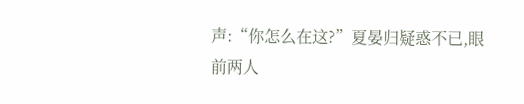声:“你怎么在这?”夏晏归疑惑不已,眼前两人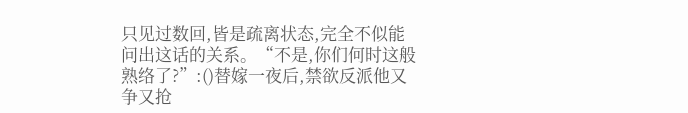只见过数回,皆是疏离状态,完全不似能问出这话的关系。“不是,你们何时这般熟络了?”:()替嫁一夜后,禁欲反派他又争又抢